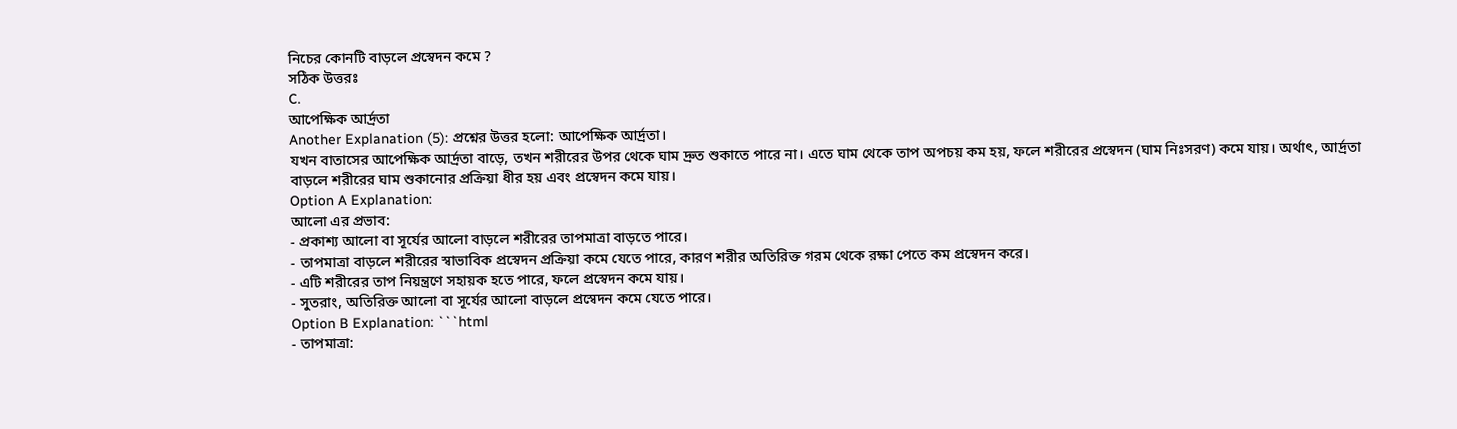নিচের কোনটি বাড়লে প্রস্বেদন কমে ?
সঠিক উত্তরঃ
C.
আপেক্ষিক আর্দ্রতা
Another Explanation (5): প্রশ্নের উত্তর হলো: আপেক্ষিক আর্দ্রতা।
যখন বাতাসের আপেক্ষিক আর্দ্রতা বাড়ে, তখন শরীরের উপর থেকে ঘাম দ্রুত শুকাতে পারে না। এতে ঘাম থেকে তাপ অপচয় কম হয়, ফলে শরীরের প্রস্বেদন (ঘাম নিঃসরণ) কমে যায়। অর্থাৎ, আর্দ্রতা বাড়লে শরীরের ঘাম শুকানোর প্রক্রিয়া ধীর হয় এবং প্রস্বেদন কমে যায়।
Option A Explanation:
আলো এর প্রভাব:
- প্রকাশ্য আলো বা সূর্যের আলো বাড়লে শরীরের তাপমাত্রা বাড়তে পারে।
- তাপমাত্রা বাড়লে শরীরের স্বাভাবিক প্রস্বেদন প্রক্রিয়া কমে যেতে পারে, কারণ শরীর অতিরিক্ত গরম থেকে রক্ষা পেতে কম প্রস্বেদন করে।
- এটি শরীরের তাপ নিয়ন্ত্রণে সহায়ক হতে পারে, ফলে প্রস্বেদন কমে যায়।
- সুতরাং, অতিরিক্ত আলো বা সূর্যের আলো বাড়লে প্রস্বেদন কমে যেতে পারে।
Option B Explanation: ```html
- তাপমাত্রা: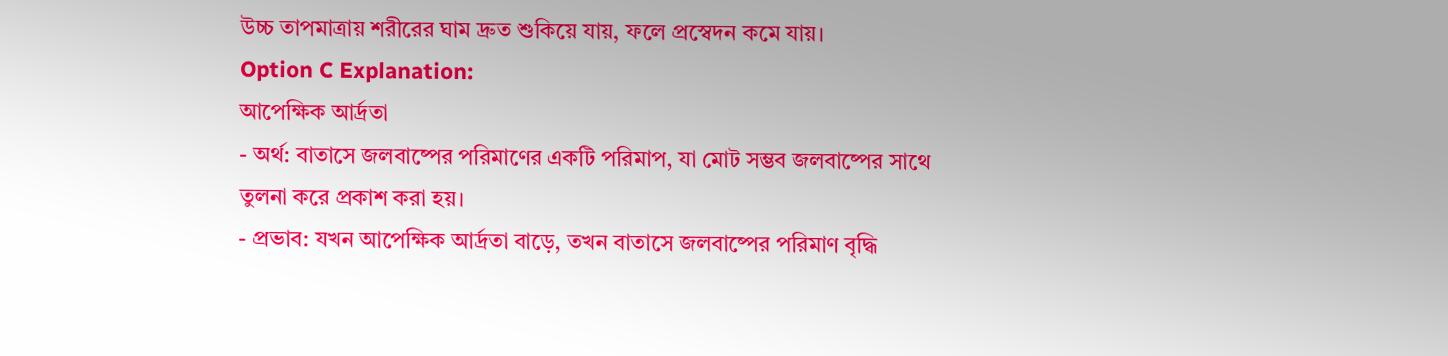উচ্চ তাপমাত্রায় শরীরের ঘাম দ্রুত শুকিয়ে যায়, ফলে প্রস্বেদন কমে যায়।
Option C Explanation:
আপেক্ষিক আর্দ্রতা
- অর্থ: বাতাসে জলবাষ্পের পরিমাণের একটি পরিমাপ, যা মোট সম্ভব জলবাষ্পের সাথে তুলনা করে প্রকাশ করা হয়।
- প্রভাব: যখন আপেক্ষিক আর্দ্রতা বাড়ে, তখন বাতাসে জলবাষ্পের পরিমাণ বৃদ্ধি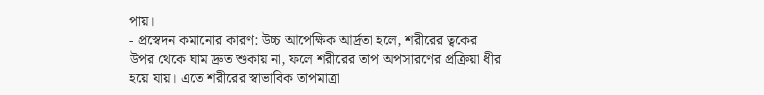পায়।
- প্রস্বেদন কমানোর কারণ: উচ্চ আপেক্ষিক আর্দ্রতা হলে, শরীরের ত্বকের উপর থেকে ঘাম দ্রুত শুকায় না, ফলে শরীরের তাপ অপসারণের প্রক্রিয়া ধীর হয়ে যায়। এতে শরীরের স্বাভাবিক তাপমাত্রা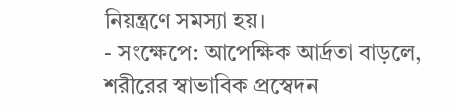নিয়ন্ত্রণে সমস্যা হয়।
- সংক্ষেপে: আপেক্ষিক আর্দ্রতা বাড়লে, শরীরের স্বাভাবিক প্রস্বেদন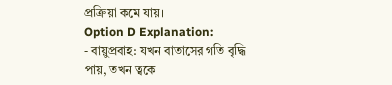প্রক্রিয়া কমে যায়।
Option D Explanation:
- বায়ুপ্রবাহ: যখন বাতাসের গতি বৃদ্ধি পায়, তখন ত্বকে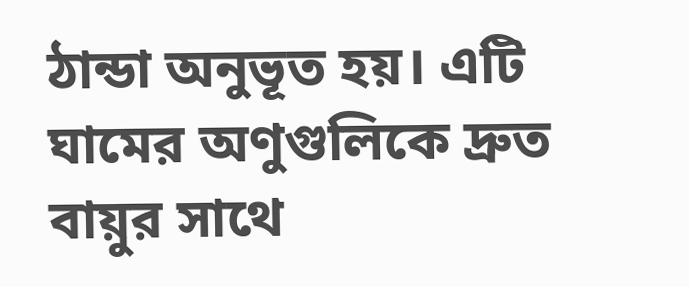ঠান্ডা অনুভূত হয়। এটি ঘামের অণুগুলিকে দ্রুত বায়ুর সাথে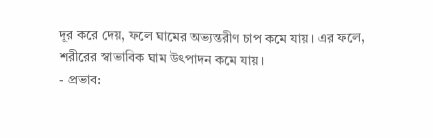দূর করে দেয়, ফলে ঘামের অভ্যন্তরীণ চাপ কমে যায়। এর ফলে, শরীরের স্বাভাবিক ঘাম উৎপাদন কমে যায়।
- প্রভাব: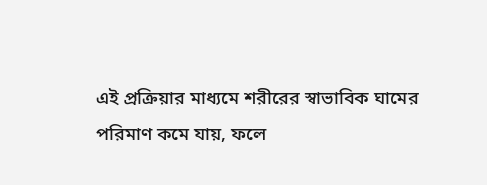এই প্রক্রিয়ার মাধ্যমে শরীরের স্বাভাবিক ঘামের পরিমাণ কমে যায়, ফলে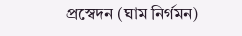প্রস্বেদন (ঘাম নির্গমন)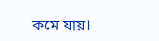কমে যায়।